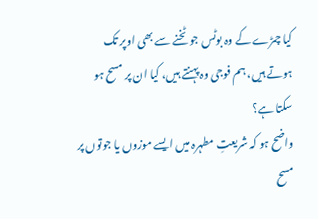کیا چمڑے کے وہ بوٹس جو ٹخنے سے بھی اوپر تک ہوتے ہیں، ہم فوجی وہ پہنتے ہیں، کیا ان پر مسح ہو سکتا ہے؟
واضح ہو کہ شریعتِ مطہرہ میں ایسے موزوں یا جوتوں پر مسح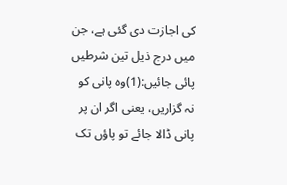کی اجازت دی گئی ہے، جن میں درج ذیل تین شرطیں پائی جائیں:(1)وہ پانی کو نہ گزاریں، یعنی اگر ان پر پانی ڈالا جائے تو پاؤں تک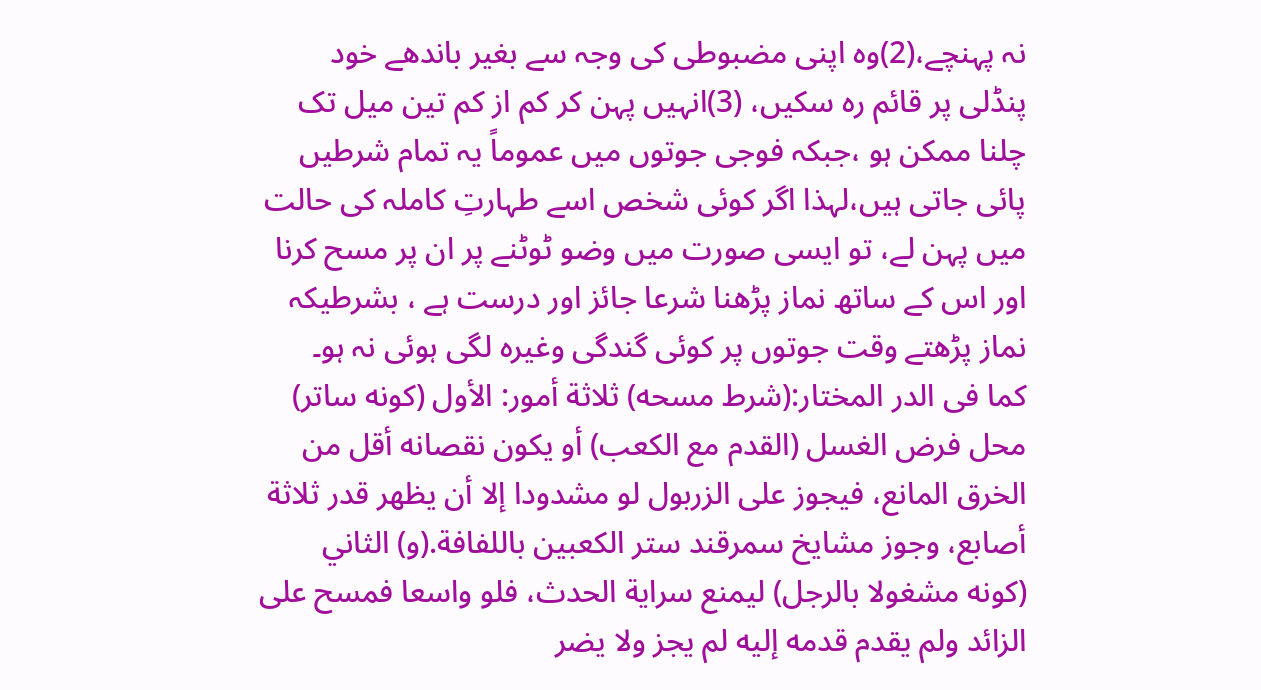نہ پہنچے،(2)وہ اپنی مضبوطی کی وجہ سے بغیر باندھے خود پنڈلی پر قائم رہ سکیں، (3)انہیں پہن کر کم از کم تین میل تک چلنا ممکن ہو ،جبکہ فوجی جوتوں میں عموماً یہ تمام شرطیں پائی جاتی ہیں،لہذا اگر کوئی شخص اسے طہارتِ کاملہ کی حالت میں پہن لے، تو ایسی صورت میں وضو ٹوٹنے پر ان پر مسح کرنا اور اس کے ساتھ نماز پڑھنا شرعا جائز اور درست ہے ، بشرطیکہ نماز پڑھتے وقت جوتوں پر کوئی گندگی وغیرہ لگی ہوئی نہ ہو۔
کما فی الدر المختار:(شرط مسحه) ثلاثة أمور: الأول (كونه ساتر) محل فرض الغسل (القدم مع الكعب) أو يكون نقصانه أقل من الخرق المانع، فيجوز على الزربول لو مشدودا إلا أن يظهر قدر ثلاثة أصابع، وجوز مشايخ سمرقند ستر الكعبين باللفافة.(و) الثاني (كونه مشغولا بالرجل) ليمنع سراية الحدث، فلو واسعا فمسح على الزائد ولم يقدم قدمه إليه لم يجز ولا يضر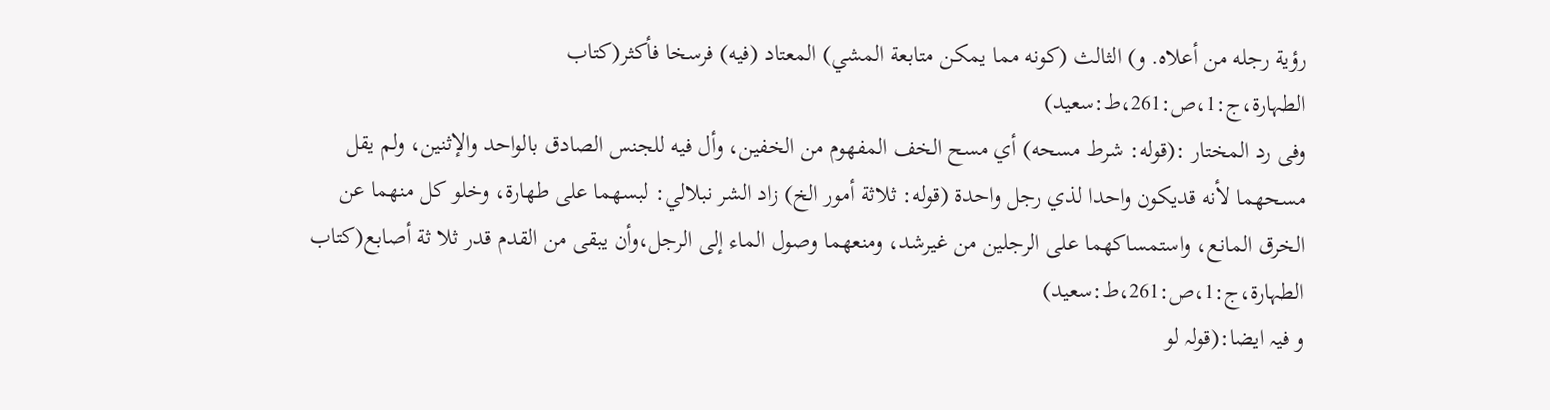رؤية رجله من أعلاه. و) الثالث (كونه مما يمكن متابعة المشي) المعتاد (فيه) فرسخا فأكثر(کتاب الطہارۃ،ج:1،ص:261،ط:سعید)
وفی رد المختار :(قوله: شرط مسحه) أي مسح الخف المفهوم من الخفین، وأل فیه للجنس الصادق بالواحد والإثنین، ولم یقل مسحهما لأنه قدیکون واحدا لذي رجل واحدة (قوله: ثلاثة أمور الخ) زاد الشر نبلالي: لبسهما علی طهارة، وخلو کل منهما عن الخرق المانع، واستمساکهما علی الرجلین من غیرشد، ومنعهما وصول الماء إلی الرجل،وأن یبقی من القدم قدر ثلا ثة أصابع(کتاب الطہارۃ،ج:1،ص:261،ط:سعید)
و فیہ ایضا:(قولہ لو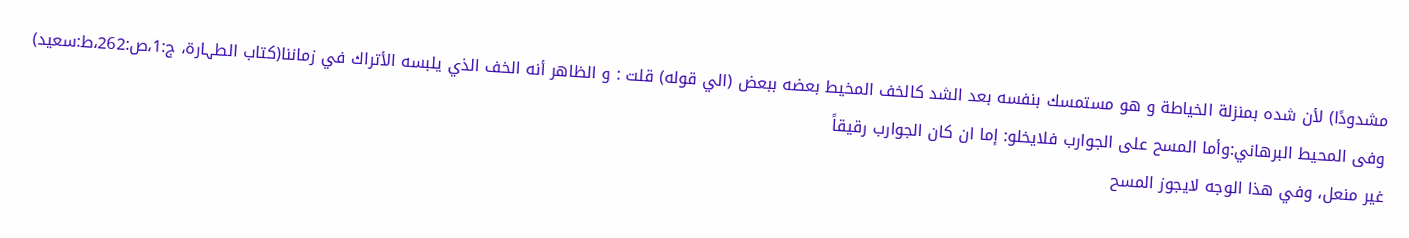مشدودًا) لأن شدہ بمنزلة الخیاطة و هو مستمسك بنفسه بعد الشد کالخف المخیط بعضه ببعض (الي قوله) قلت : و الظاهر أنه الخف الذي یلبسه الأتراك في زماننا(کتاب الطہارۃ، ج:1،ص:262،ط:سعید)
وفی المحیط البرهاني:وأما المسح علی الجوارب فلایخلو: إما ان کان الجوارب رقیقاً
غیر منعل، وفي هذا الوجه لایجوز المسح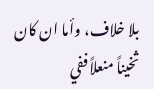بلا خلاف، وأما ان کان ثخیناً منعلاً ففي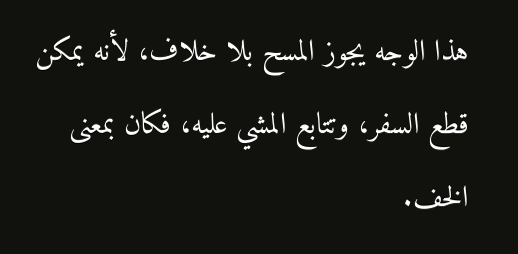هذا الوجه یجوز المسح بلا خلاف، لأنه یمکن قطع السفر، وتتابع المشي علیه، فکان بمعنی الخف.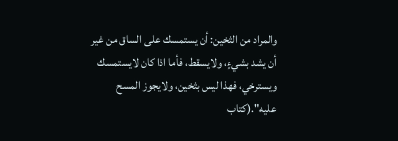والمراد من الثخین: أن یستمسك علی الساق من غیر أن یشد بشيءٍ، ولایسقط، فأما اذا کان لایستمسك ویسترخي، فهذا لیس بثخین، ولایجوز المسح علیه".(کتاب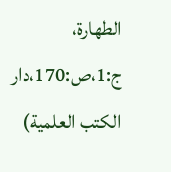الطھارۃ، ج:1،ص:170،دار الكتب العلمية)